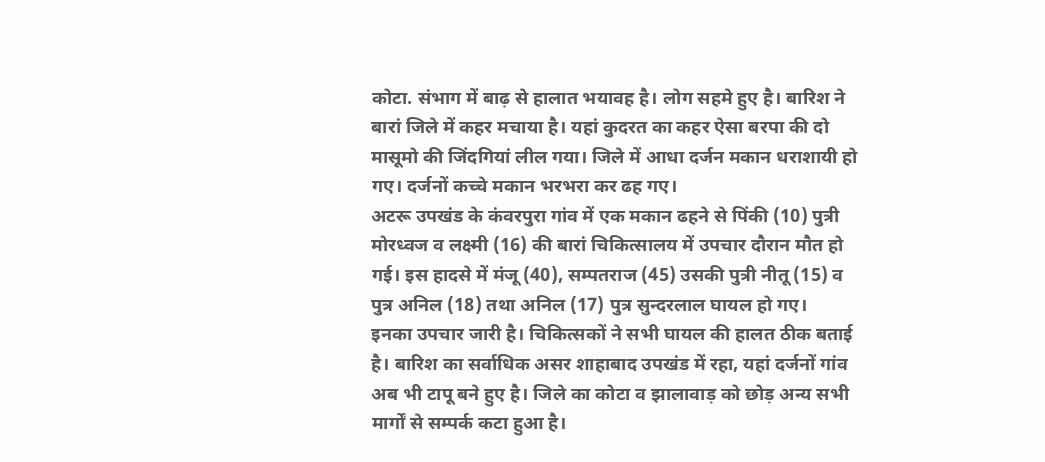कोटा. संभाग में बाढ़ से हालात भयावह है। लोग सहमे हुए है। बारिश ने बारां जिले में कहर मचाया है। यहां कुदरत का कहर ऐसा बरपा की दो मासूमो की जिंदगियां लील गया। जिले में आधा दर्जन मकान धराशायी हो गए। दर्जनों कच्चे मकान भरभरा कर ढह गए।
अटरू उपखंड के कंवरपुरा गांव में एक मकान ढहने से पिंकी (10) पुत्री मोरध्वज व लक्ष्मी (16) की बारां चिकित्सालय में उपचार दौरान मौत हो गई। इस हादसे में मंजू (40), सम्पतराज (45) उसकी पुत्री नीतू (15) व पुत्र अनिल (18) तथा अनिल (17) पुत्र सुन्दरलाल घायल हो गए।
इनका उपचार जारी है। चिकित्सकों ने सभी घायल की हालत ठीक बताई है। बारिश का सर्वाधिक असर शाहाबाद उपखंड में रहा, यहां दर्जनों गांव अब भी टापू बने हुए है। जिले का कोटा व झालावाड़ को छोड़ अन्य सभी मार्गों से सम्पर्क कटा हुआ है।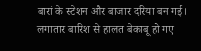बारां के स्टेशन और बाजार दरिया बन गई। लगातार बारिश से हालत बेकाबू हो गए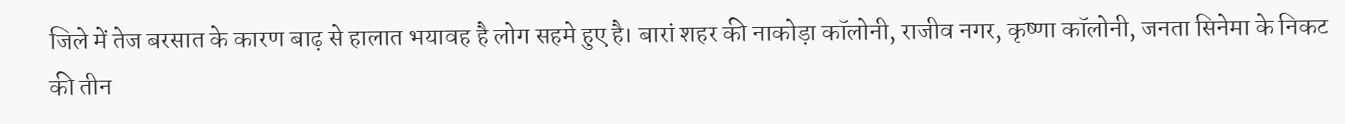जिले में तेज बरसात के कारण बाढ़ से हालात भयावह है लोग सहमे हुए है। बारां शहर की नाकोड़ा कॉलोनी, राजीव नगर, कृष्णा कॉलोनी, जनता सिनेमा के निकट की तीन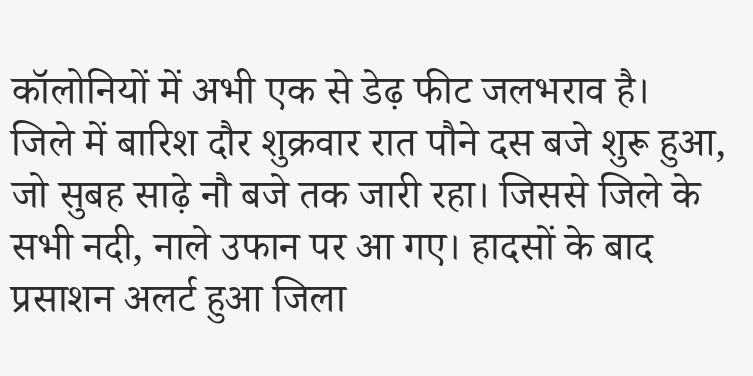कॉलोनियों में अभी एक से डेढ़ फीट जलभराव है।
जिले में बारिश दौर शुक्रवार रात पौने दस बजे शुरू हुआ, जो सुबह साढ़े नौ बजे तक जारी रहा। जिससे जिले के सभी नदी, नाले उफान पर आ गए। हादसों के बाद प्रसाशन अलर्ट हुआ जिला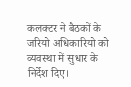कलक्टर ने बैठकों के जरियो अधिकारियो को व्यवस्था में सुधार के निर्देश दिए।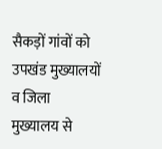सैकड़ों गांवों को उपखंड मुख्यालयों व जिला मुख्यालय से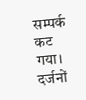सम्पर्क कट गया। दर्जनों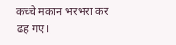कच्चे मकान भरभरा कर ढह गए।